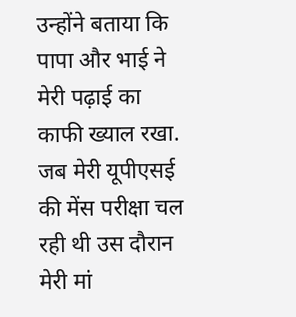उन्होंने बताया कि पापा और भाई ने मेरी पढ़ाई का काफी ख्याल रखा. जब मेरी यूपीएसई की मेंस परीक्षा चल रही थी उस दौरान मेरी मां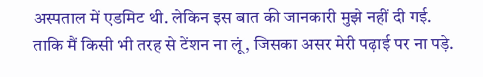अस्पताल में एडमिट थी. लेकिन इस बात की जानकारी मुझे नहीं दी गई. ताकि मैं किसी भी तरह से टेंशन ना लूं, जिसका असर मेरी पढ़ाई पर ना पड़े.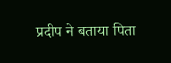प्रदीप ने बताया पिता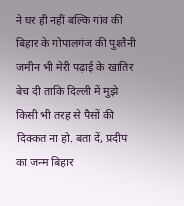ने घर ही नहीं बल्कि गांव की बिहार के गोपालगंज की पुश्तैनी जमीन भी मेरी पढ़ाई के खातिर बेच दी ताकि दिल्ली में मुझे किसी भी तरह से पैसों की दिक्कत ना हो. बता दें, प्रदीप का जन्म बिहार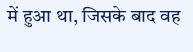में हुआ था, जिसके बाद वह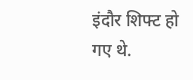इंदौर शिफ्ट हो गए थे.